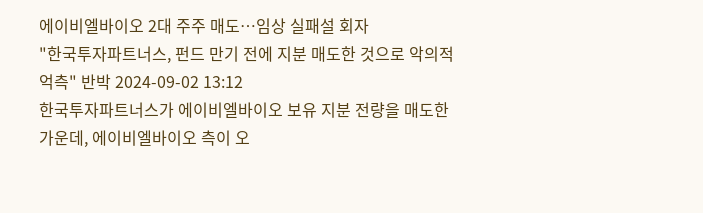에이비엘바이오 2대 주주 매도…임상 실패설 회자
"한국투자파트너스, 펀드 만기 전에 지분 매도한 것으로 악의적 억측" 반박 2024-09-02 13:12
한국투자파트너스가 에이비엘바이오 보유 지분 전량을 매도한 가운데, 에이비엘바이오 측이 오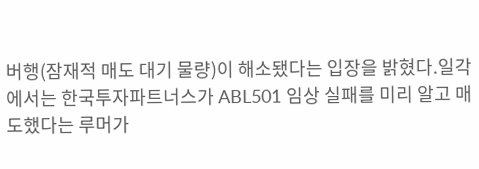버행(잠재적 매도 대기 물량)이 해소됐다는 입장을 밝혔다.일각에서는 한국투자파트너스가 ABL501 임상 실패를 미리 알고 매도했다는 루머가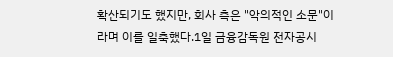확산되기도 했지만, 회사 측은 "악의적인 소문"이라며 이를 일축했다.1일 금융감독원 전자공시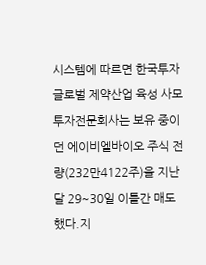시스템에 따르면 한국투자 글로벌 제약산업 육성 사모투자전문회사는 보유 중이던 에이비엘바이오 주식 전량(232만4122주)을 지난달 29~30일 이틀간 매도했다.지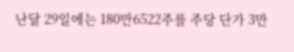난달 29일에는 180만6522주를 주당 단가 3만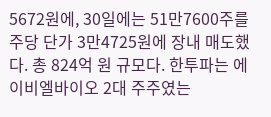5672원에, 30일에는 51만7600주를 주당 단가 3만4725원에 장내 매도했다. 총 824억 원 규모다. 한투파는 에이비엘바이오 2대 주주였는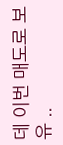데 이번 매도로 보유 ..